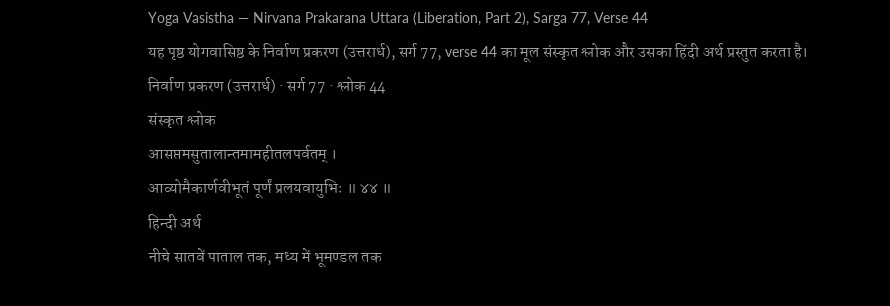Yoga Vasistha — Nirvana Prakarana Uttara (Liberation, Part 2), Sarga 77, Verse 44
यह पृष्ठ योगवासिष्ठ के निर्वाण प्रकरण (उत्तरार्ध), सर्ग 77, verse 44 का मूल संस्कृत श्लोक और उसका हिंदी अर्थ प्रस्तुत करता है।
निर्वाण प्रकरण (उत्तरार्ध) · सर्ग 77 · श्लोक 44
संस्कृत श्लोक
आसप्तमसुतालान्तमामहीतलपर्वतम् ।
आव्योमैकार्णवीभूतं पूर्णं प्रलयवायुभिः ॥ ४४ ॥
हिन्दी अर्थ
नीचे सातवें पाताल तक, मध्य में भूमण्डल तक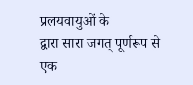प्रलयवायुओं के
द्वारा सारा जगत् पूर्णरूप से एक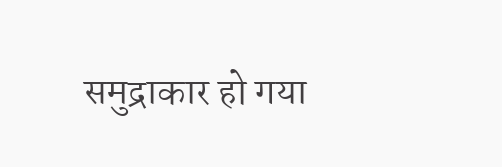समुद्राकार हो गया